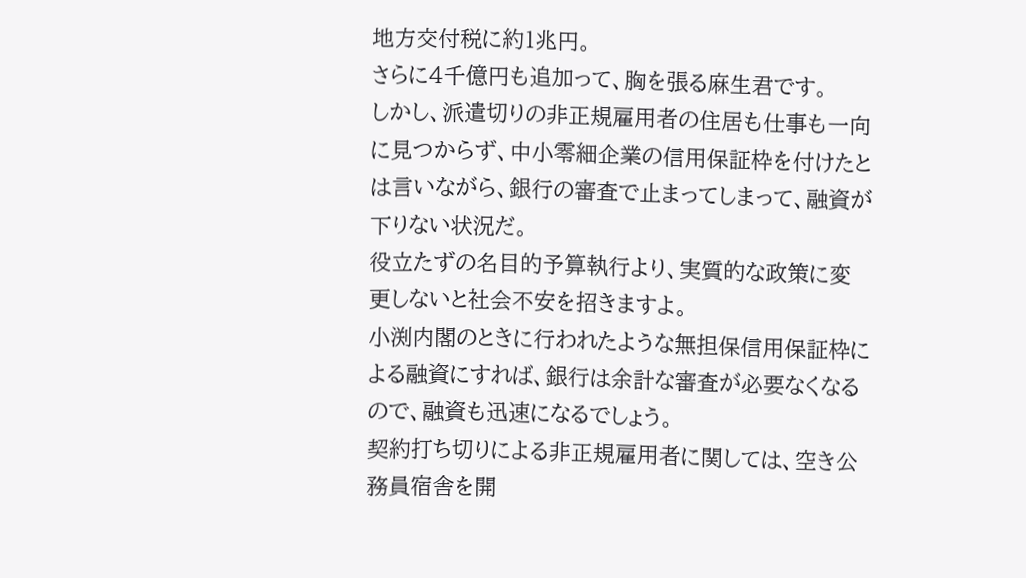地方交付税に約1兆円。
さらに4千億円も追加って、胸を張る麻生君です。
しかし、派遣切りの非正規雇用者の住居も仕事も一向に見つからず、中小零細企業の信用保証枠を付けたとは言いながら、銀行の審査で止まってしまって、融資が下りない状況だ。
役立たずの名目的予算執行より、実質的な政策に変更しないと社会不安を招きますよ。
小渕内閣のときに行われたような無担保信用保証枠による融資にすれば、銀行は余計な審査が必要なくなるので、融資も迅速になるでしょう。
契約打ち切りによる非正規雇用者に関しては、空き公務員宿舎を開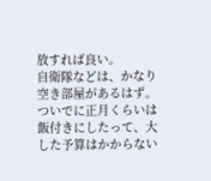放すれば良い。
自衛隊などは、かなり空き部屋があるはず。ついでに正月くらいは飯付きにしたって、大した予算はかからない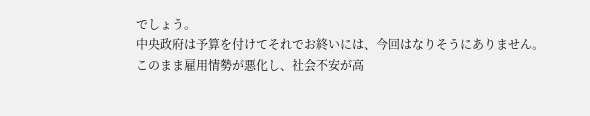でしょう。
中央政府は予算を付けてそれでお終いには、今回はなりそうにありません。
このまま雇用情勢が悪化し、社会不安が高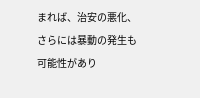まれば、治安の悪化、さらには暴動の発生も可能性があり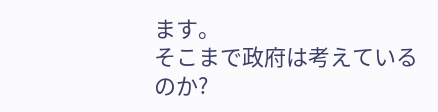ます。
そこまで政府は考えているのか?